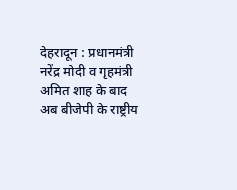देहरादून : प्रधानमंत्री नरेंद्र मोदी व गृहमंत्री अमित शाह के बाद अब बीजेपी के राष्ट्रीय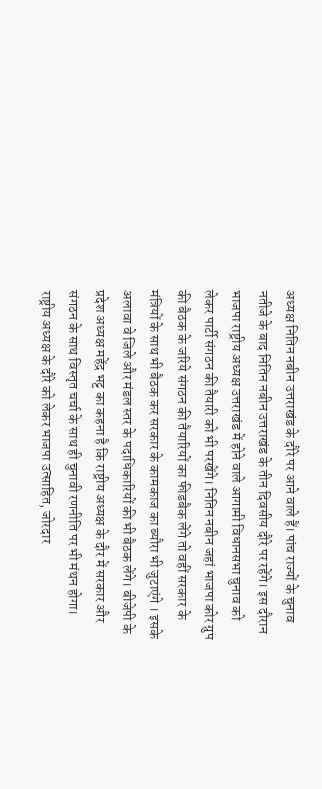अध्यक्ष नितिन नबीन उत्तराखंड के दौरे पर आने वाले हैं। पांच राज्यों के चुनाव नतीजे के बाद नितिन नबीन उत्तराखंड के तीन दिवसीय दौरे पर रहेंगे। इस दौरान भाजपा राष्ट्रीय अध्यक्ष उत्तराखंड में होने वाले आगामी विधानसभा चुनाव को लेकर पार्टी संगठन की तैयारी को भी परखेंगे। नितिन नबीन जहां भाजपा कोर ग्रुप की बैठक के जरिये संगठन की तैयारियों का फीडबैक लेंगे तो वहीं सरकार के मंत्रियों के साथ भी बैठक कर सरकार के कामकाज का ब्यौरा भी जुटाएंगे । इसके अलावा वे जिले और मंडल स्तर के पदाधिकारियों की भी बैठक लेंगे। बीजेपी के प्रदेश अध्यक्ष महेंद्र भट्ट का कहना है कि राष्ट्रीय अध्यक्ष के दौर में सरकार और संगठन के साथ विस्तृत चर्चा के साथ ही चुनावी रणनीति पर भी मंथन होगा।
राष्ट्रीय अध्यक्ष के दौरे को लेकर भाजपा उत्साहित, जोरदार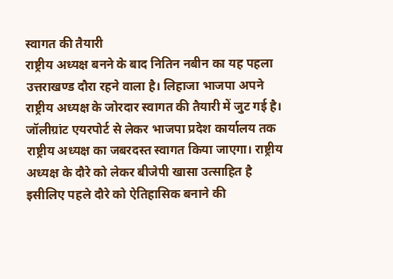स्वागत की तैयारी
राष्ट्रीय अध्यक्ष बनने के बाद नितिन नबीन का यह पहला उत्तराखण्ड दौरा रहने वाला है। लिहाजा भाजपा अपने राष्ट्रीय अध्यक्ष के जोरदार स्वागत की तैयारी में जुट गई है। जॉलीग्रांट एयरपोर्ट से लेकर भाजपा प्रदेश कार्यालय तक राष्ट्रीय अध्यक्ष का जबरदस्त स्वागत किया जाएगा। राष्ट्रीय अध्यक्ष के दौरे को लेकर बीजेपी खासा उत्साहित है इसीलिए पहले दौरे को ऐतिहासिक बनाने की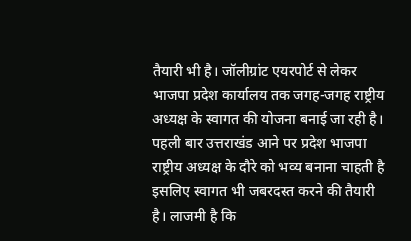तैयारी भी है। जॉलीग्रांट एयरपोर्ट से लेकर भाजपा प्रदेश कार्यालय तक जगह-जगह राष्ट्रीय अध्यक्ष के स्वागत की योजना बनाई जा रही है। पहली बार उत्तराखंड आने पर प्रदेश भाजपा राष्ट्रीय अध्यक्ष के दौरे को भव्य बनाना चाहती है इसलिए स्वागत भी जबरदस्त करने की तैयारी है। लाजमी है कि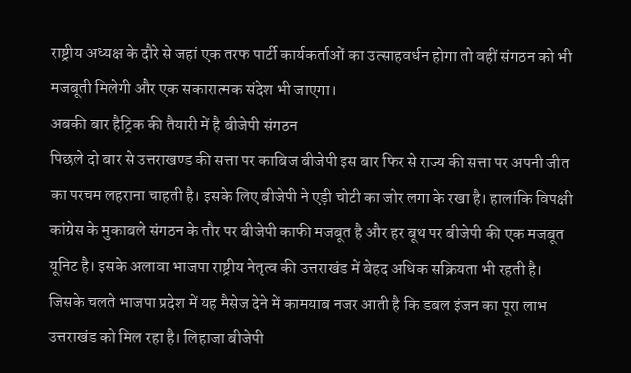राष्ट्रीय अध्यक्ष के दौरे से जहां एक तरफ पार्टी कार्यकर्ताओं का उत्साहवर्धन होगा तो वहीं संगठन को भी मजबूती मिलेगी और एक सकारात्मक संदेश भी जाएगा।
अबकी बार हैट्रिक की तैयारी में है बीजेपी संगठन
पिछले दो बार से उत्तराखण्ड की सत्ता पर काबिज बीजेपी इस बार फिर से राज्य की सत्ता पर अपनी जीत का परचम लहराना चाहती है। इसके लिए बीजेपी ने एड़ी चोटी का जोर लगा के रखा है। हालांकि विपक्षी कांग्रेस के मुकाबले संगठन के तौर पर बीजेपी काफी मजबूत है और हर बूथ पर बीजेपी की एक मजबूत यूनिट है। इसके अलावा भाजपा राष्ट्रीय नेतृत्व की उत्तराखंड में बेहद अधिक सक्रियता भी रहती है। जिसके चलते भाजपा प्रदेश में यह मैसेज देने में कामयाब नजर आती है कि डबल इंजन का पूरा लाभ उत्तराखंड को मिल रहा है। लिहाजा बीजेपी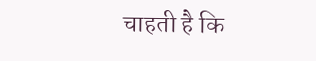चाहती है कि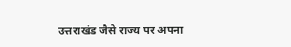उत्तराखंड जैसे राज्य पर अपना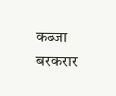कब्जा बरकरार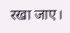रखा जाए।